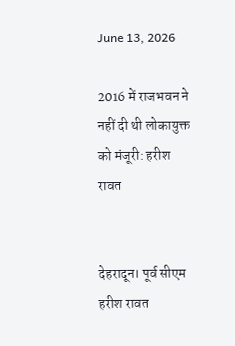June 13, 2026

2016 में राजभवन ने नहीं दी थी लोकायुक्त को मंजूरी: हरीश रावत


देहरादून। पूर्व सीएम हरीश रावत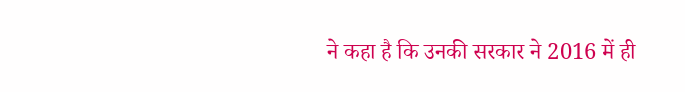ने कहा है कि उनकी सरकार ने 2016 में ही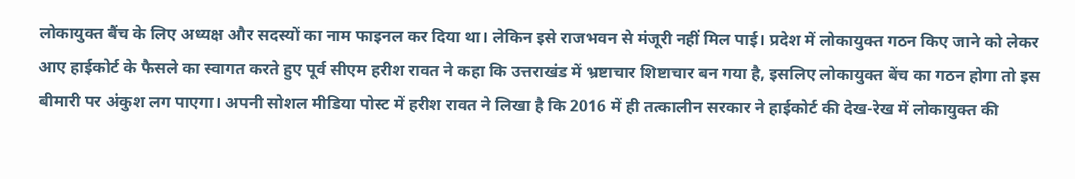लोकायुक्त बैंच के लिए अध्यक्ष और सदस्यों का नाम फाइनल कर दिया था। लेकिन इसे राजभवन से मंजूरी नहीं मिल पाई। प्रदेश में लोकायुक्त गठन किए जाने को लेकर आए हाईकोर्ट के फैसले का स्वागत करते हुए पूर्व सीएम हरीश रावत ने कहा कि उत्तराखंड में भ्रष्टाचार शिष्टाचार बन गया है, इसलिए लोकायुक्त बेंच का गठन होगा तो इस बीमारी पर अंकुश लग पाएगा। अपनी सोशल मीडिया पोस्ट में हरीश रावत ने लिखा है कि 2016 में ही तत्कालीन सरकार ने हाईकोर्ट की देख-रेख में लोकायुक्त की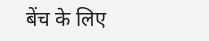बेंच के लिए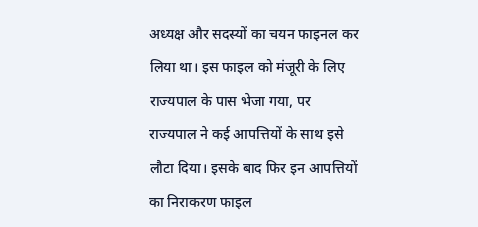अध्यक्ष और सदस्यों का चयन फाइनल कर लिया था। इस फाइल को मंजूरी के लिए राज्यपाल के पास भेजा गया, पर राज्यपाल ने कई आपत्तियों के साथ इसे लौटा दिया। इसके बाद फिर इन आपत्तियों का निराकरण फाइल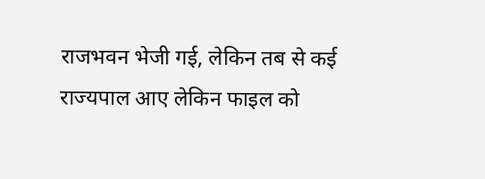राजभवन भेजी गई, लेकिन तब से कई राज्यपाल आए लेकिन फाइल को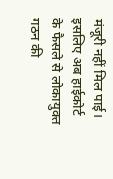मंजूरी नहीं मिल पाई। इसलिए अब हाईकोर्ट के फैसले से लोकायुक्त गठन की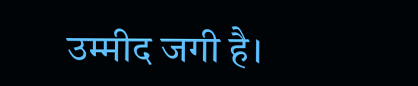उम्मीद जगी है।